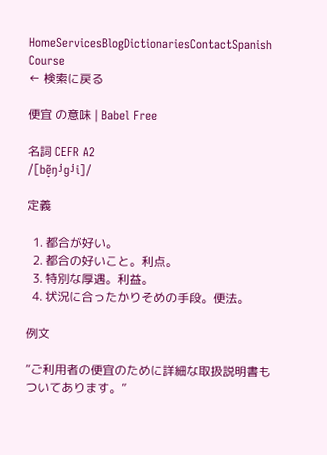HomeServicesBlogDictionariesContactSpanish Course
← 検索に戻る

便宜 の意味 | Babel Free

名詞 CEFR A2
/[bẽ̞ŋʲɡʲi]/

定義

  1. 都合が好い。
  2. 都合の好いこと。利点。
  3. 特別な厚遇。利益。
  4. 状況に合ったかりそめの手段。便法。

例文

“ご利用者の便宜のために詳細な取扱説明書もついてあります。”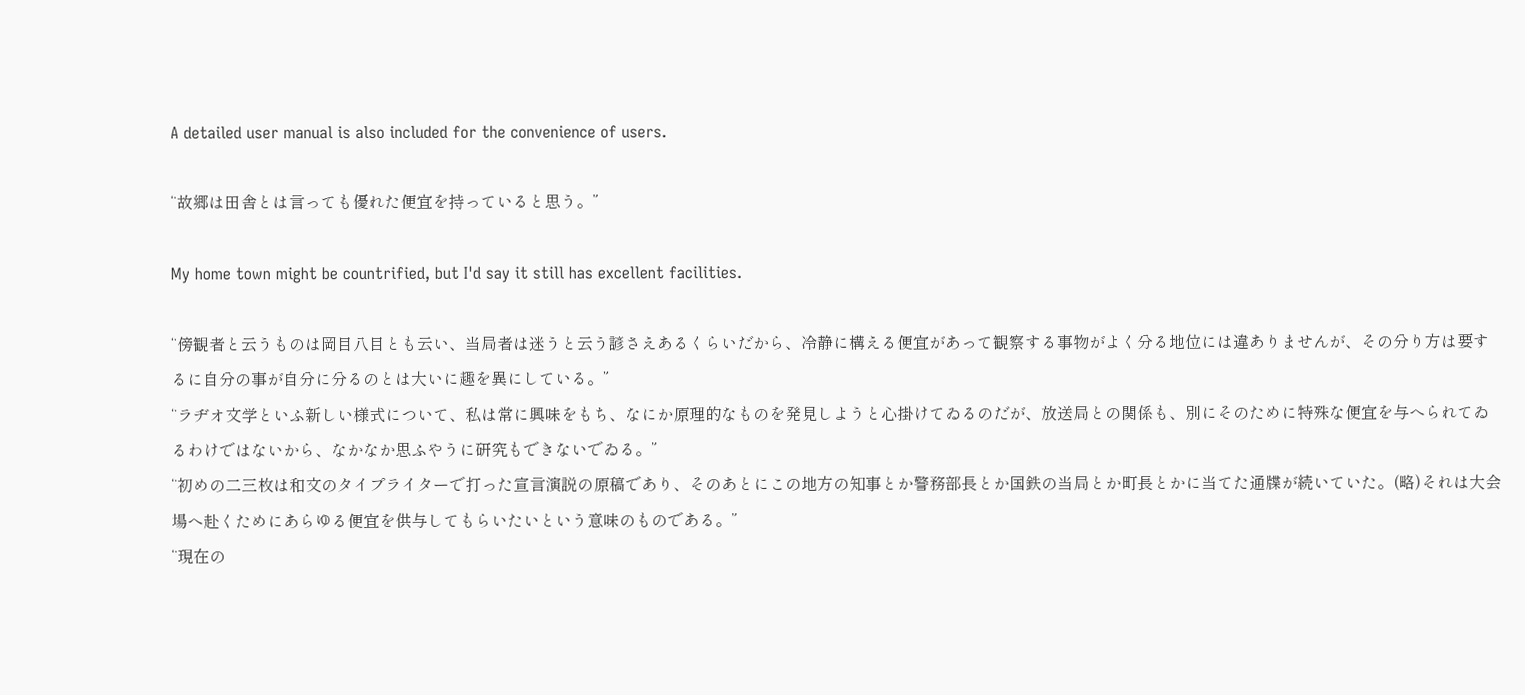A detailed user manual is also included for the convenience of users.

“故郷は田舎とは言っても優れた便宜を持っていると思う。”

My home town might be countrified, but I'd say it still has excellent facilities.

“傍観者と云うものは岡目八目とも云い、当局者は迷うと云う諺さえあるくらいだから、冷静に構える便宜があって観察する事物がよく分る地位には違ありませんが、その分り方は要するに自分の事が自分に分るのとは大いに趣を異にしている。”
“ラヂオ文学といふ新しい様式について、私は常に興味をもち、なにか原理的なものを発見しようと心掛けてゐるのだが、放送局との関係も、別にそのために特殊な便宜を与へられてゐるわけではないから、なかなか思ふやうに研究もできないでゐる。”
“初めの二三枚は和文のタイプライターで打った宣言演説の原稿であり、そのあとにこの地方の知事とか警務部長とか国鉄の当局とか町長とかに当てた通牒が続いていた。(略)それは大会場へ赴くためにあらゆる便宜を供与してもらいたいという意味のものである。”
“現在の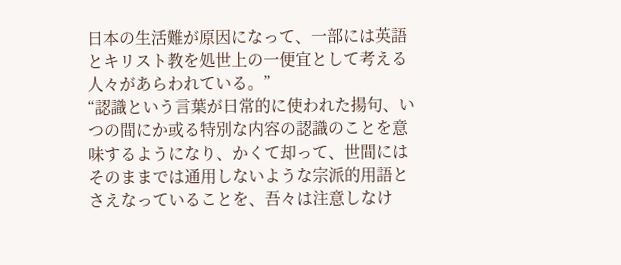日本の生活難が原因になって、一部には英語とキリスト教を処世上の一便宜として考える人々があらわれている。”
“認識という言葉が日常的に使われた揚句、いつの間にか或る特別な内容の認識のことを意味するようになり、かくて却って、世間にはそのままでは通用しないような宗派的用語とさえなっていることを、吾々は注意しなけ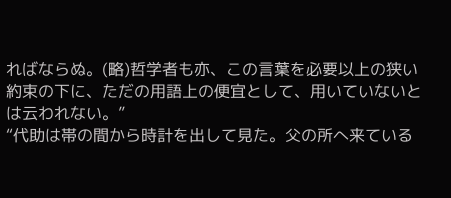ればならぬ。(略)哲学者も亦、この言葉を必要以上の狭い約束の下に、ただの用語上の便宜として、用いていないとは云われない。”
“代助は帯の間から時計を出して見た。父の所へ来ている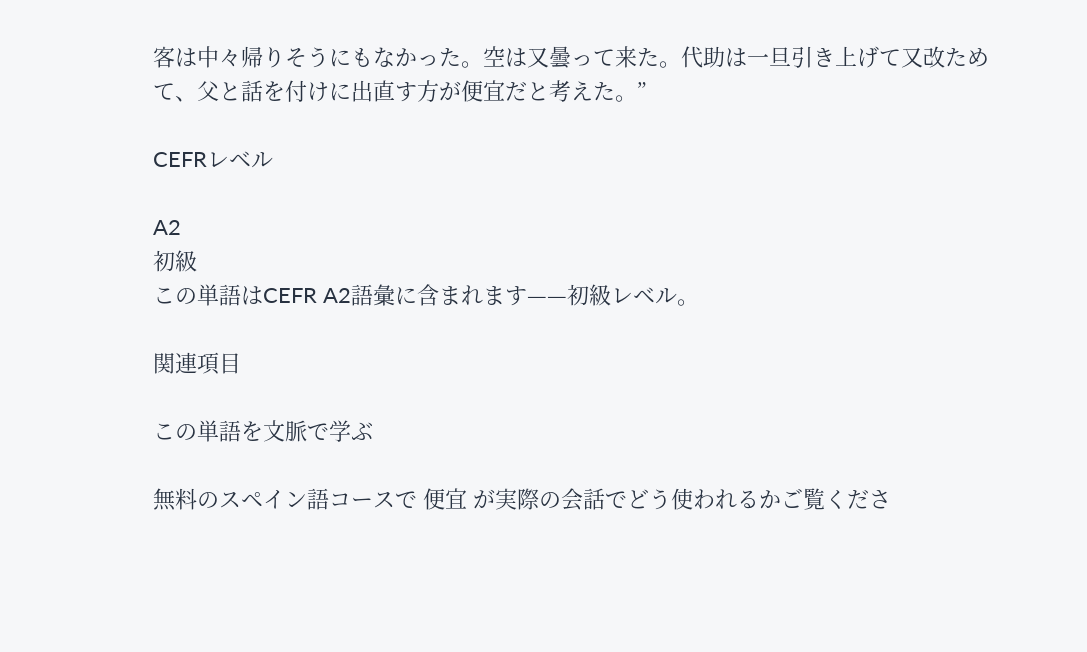客は中々帰りそうにもなかった。空は又曇って来た。代助は一旦引き上げて又改ためて、父と話を付けに出直す方が便宜だと考えた。”

CEFRレベル

A2
初級
この単語はCEFR A2語彙に含まれます——初級レベル。

関連項目

この単語を文脈で学ぶ

無料のスペイン語コースで 便宜 が実際の会話でどう使われるかご覧くださ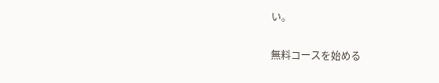い。

無料コースを始める